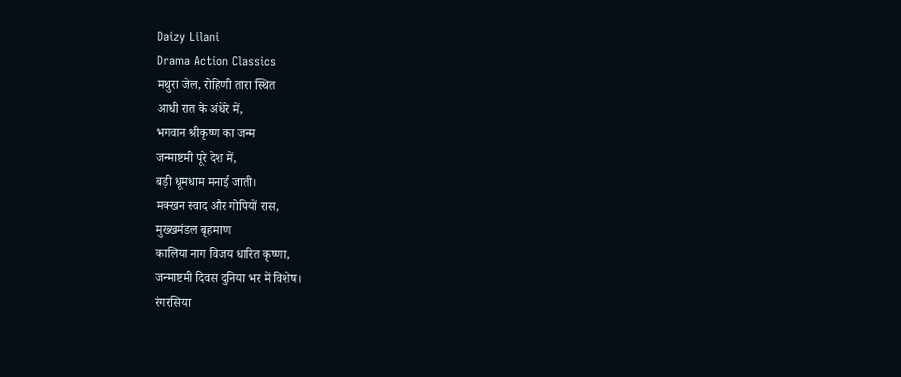Daizy Lilani
Drama Action Classics
मथुरा जेल, रोहिणी तारा स्थित
आधी रात के अंधेरे में,
भगवान श्रीकृष्ण का जन्म
जन्माष्टमी पूरे देश में,
बड़ी धूमधाम मनाई जाती।
मक्खन स्वाद और गोपियों रास,
मुख्खमंडल बृहमाण
कालिया नाग विजय धारित कृष्णा,
जन्माष्टमी दिवस दुनिया भर में विशेष।
रंगरसिया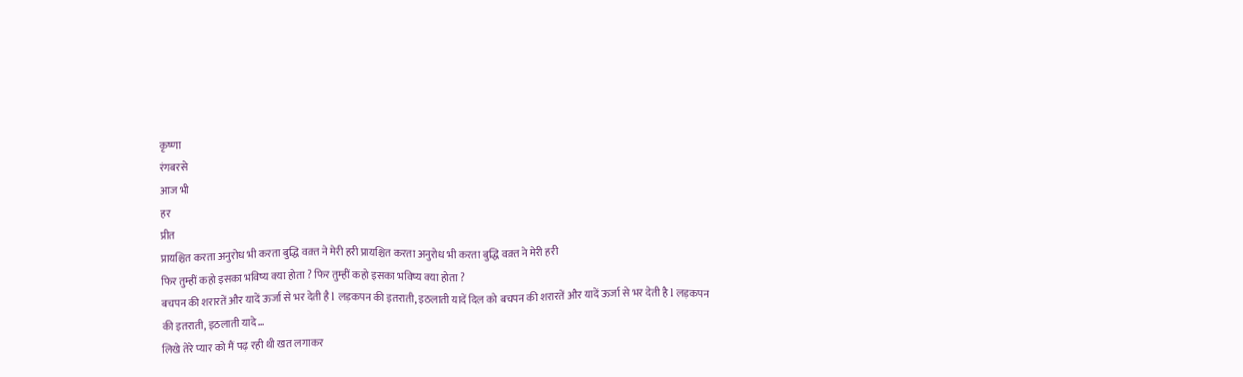कृष्णा
रंगबरसे
आज भी
हर
प्रीत
प्रायश्चित करता अनुरोध भी करता बुद्धि वक़्त ने मेरी हरी प्रायश्चित करता अनुरोध भी करता बुद्धि वक़्त ने मेरी हरी
फिर तुम्हीं कहो इसका भविष्य क्या होता ? फिर तुम्हीं कहो इसका भविष्य क्या होता ?
बचपन की शरारतें और यादें ऊर्जा से भर देती है l लड़कपन की इतराती, इठलाती यादें दिल को बचपन की शरारतें और यादें ऊर्जा से भर देती है l लड़कपन की इतराती, इठलाती यादे...
लिखे तेरे प्यार को मैं पढ़ रही थी खत लगाकर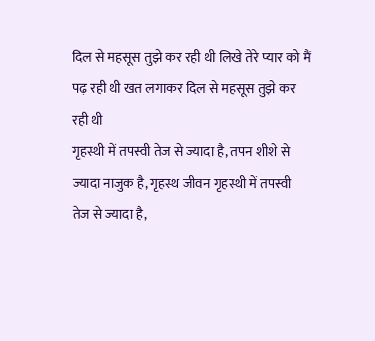दिल से महसूस तुझे कर रही थी लिखे तेरे प्यार को मैं पढ़ रही थी खत लगाकर दिल से महसूस तुझे कर रही थी
गृहस्थी में तपस्वी तेज से ज्यादा है, तपन शीशे से ज्यादा नाजुक है, गृहस्थ जीवन गृहस्थी में तपस्वी तेज से ज्यादा है,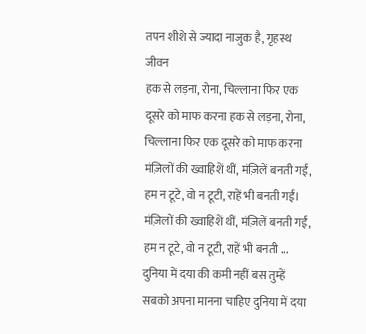तपन शीशे से ज्यादा नाजुक है, गृहस्थ जीवन
हक से लड़ना, रोना, चिल्लाना फिर एक दूसरे को माफ करना हक से लड़ना, रोना, चिल्लाना फिर एक दूसरे को माफ करना
मंज़िलों की ख्वाहिशें थीं, मंज़िलें बनती गईं, हम न टूटे, वो न टूटी, राहें भी बनती गईं। मंज़िलों की ख्वाहिशें थीं, मंज़िलें बनती गईं, हम न टूटे, वो न टूटी, राहें भी बनती ...
दुनिया में दया की कमी नहीं बस तुम्हें सबको अपना मानना चाहिए दुनिया में दया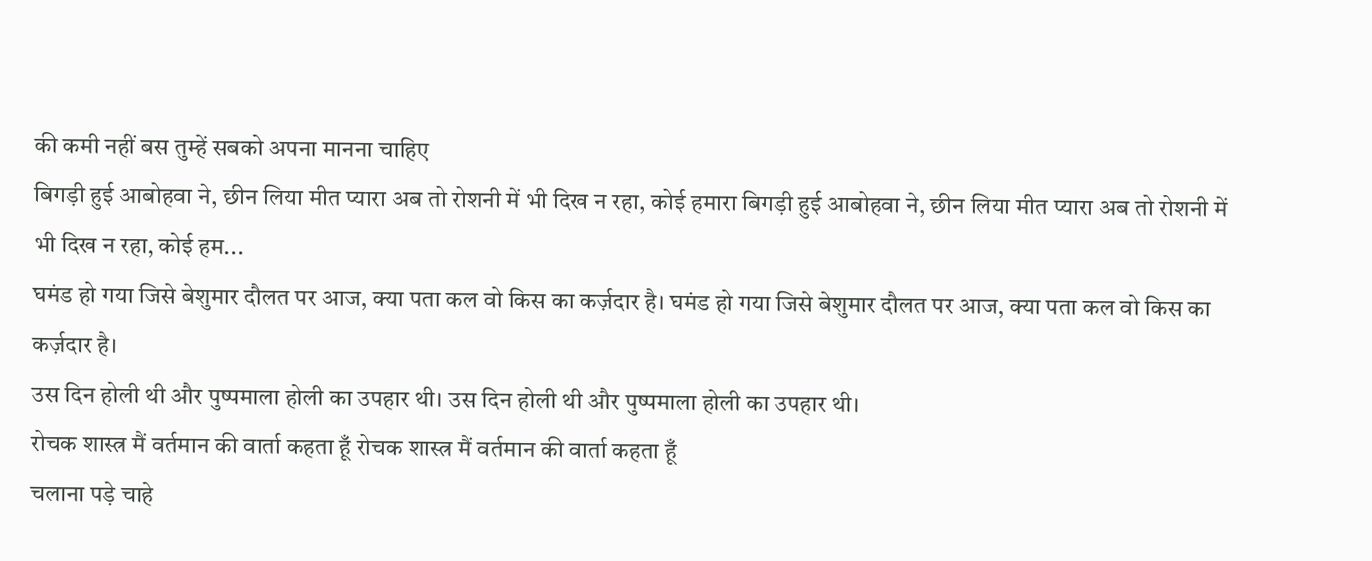की कमी नहीं बस तुम्हें सबको अपना मानना चाहिए
बिगड़ी हुई आबोहवा ने, छीन लिया मीत प्यारा अब तो रोशनी में भी दिख न रहा, कोई हमारा बिगड़ी हुई आबोहवा ने, छीन लिया मीत प्यारा अब तो रोशनी में भी दिख न रहा, कोई हम...
घमंड हो गया जिसे बेशुमार दौलत पर आज, क्या पता कल वो किस का कर्ज़दार है। घमंड हो गया जिसे बेशुमार दौलत पर आज, क्या पता कल वो किस का कर्ज़दार है।
उस दिन होली थी और पुष्पमाला होली का उपहार थी। उस दिन होली थी और पुष्पमाला होली का उपहार थी।
रोचक शास्त्र मैं वर्तमान की वार्ता कहता हूँ रोचक शास्त्र मैं वर्तमान की वार्ता कहता हूँ
चलाना पड़े चाहे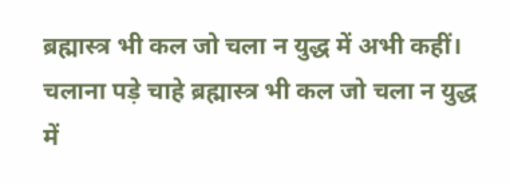ब्रह्मास्त्र भी कल जो चला न युद्ध में अभी कहीं। चलाना पड़े चाहे ब्रह्मास्त्र भी कल जो चला न युद्ध में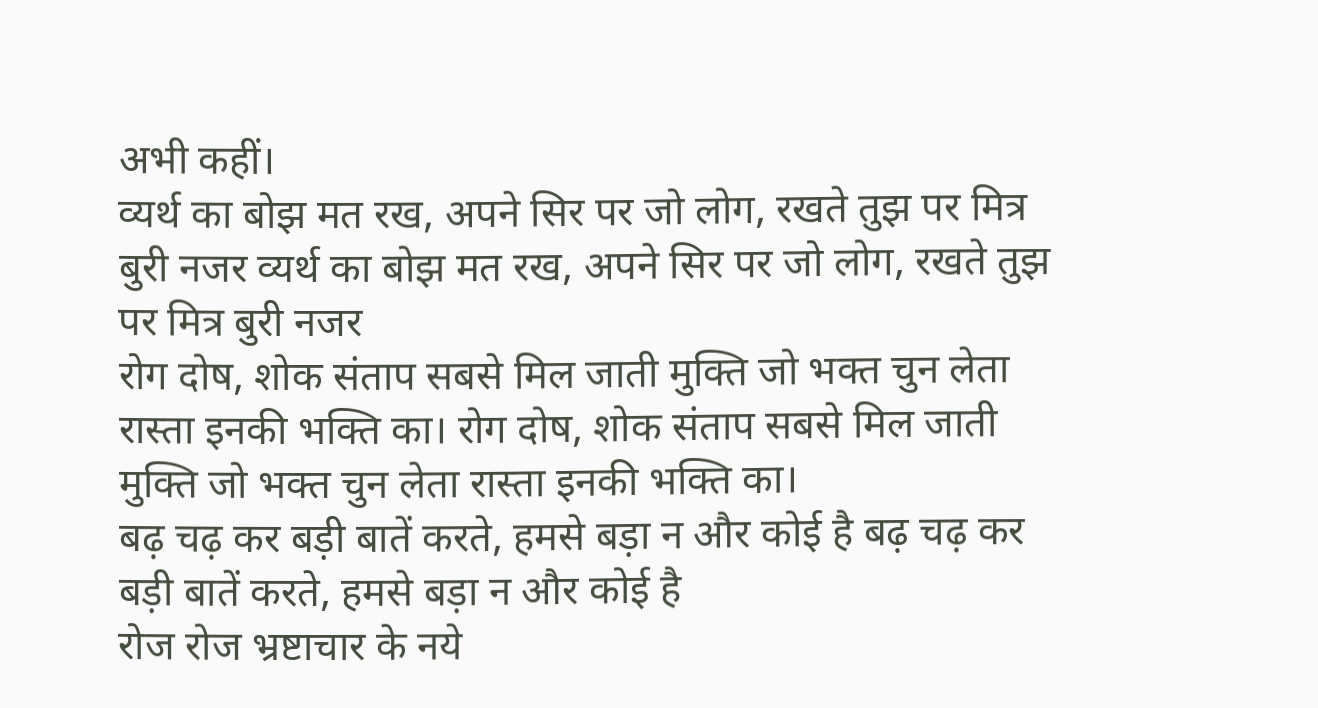अभी कहीं।
व्यर्थ का बोझ मत रख, अपने सिर पर जो लोग, रखते तुझ पर मित्र बुरी नजर व्यर्थ का बोझ मत रख, अपने सिर पर जो लोग, रखते तुझ पर मित्र बुरी नजर
रोग दोष, शोक संताप सबसे मिल जाती मुक्ति जो भक्त चुन लेता रास्ता इनकी भक्ति का। रोग दोष, शोक संताप सबसे मिल जाती मुक्ति जो भक्त चुन लेता रास्ता इनकी भक्ति का।
बढ़ चढ़ कर बड़ी बातें करते, हमसे बड़ा न और कोई है बढ़ चढ़ कर बड़ी बातें करते, हमसे बड़ा न और कोई है
रोज रोज भ्रष्टाचार के नये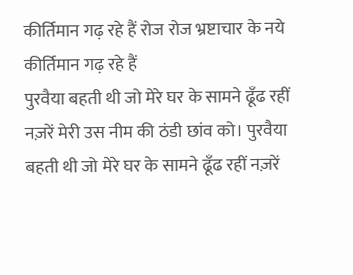कीर्तिमान गढ़ रहे हैं रोज रोज भ्रष्टाचार के नये कीर्तिमान गढ़ रहे हैं
पुरवैया बहती थी जो मेरे घर के सामने ढूँढ रहीं नज़रें मेरी उस नीम की ठंडी छांव को। पुरवैया बहती थी जो मेरे घर के सामने ढूँढ रहीं नज़रें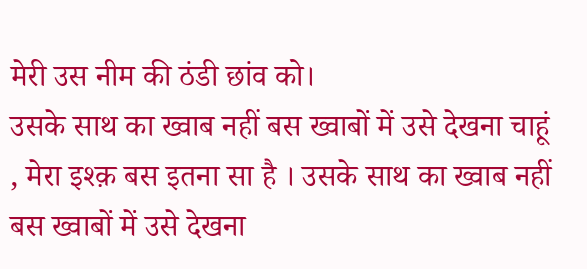मेरी उस नीम की ठंडी छांव को।
उसके साथ का ख्वाब नहीं बस ख्वाबों में उसे देखना चाहूं , मेरा इश्क़ बस इतना सा है । उसके साथ का ख्वाब नहीं बस ख्वाबों में उसे देखना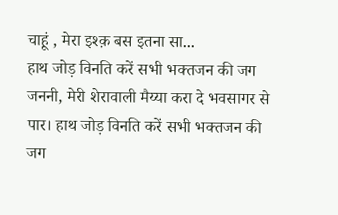चाहूं , मेरा इश्क़ बस इतना सा...
हाथ जोड़ विनति करें सभी भक्तजन की जग जननी, मेरी शेरावाली मैय्या करा दे भवसागर से पार। हाथ जोड़ विनति करें सभी भक्तजन की जग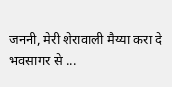जननी, मेरी शेरावाली मैय्या करा दे भवसागर से ...